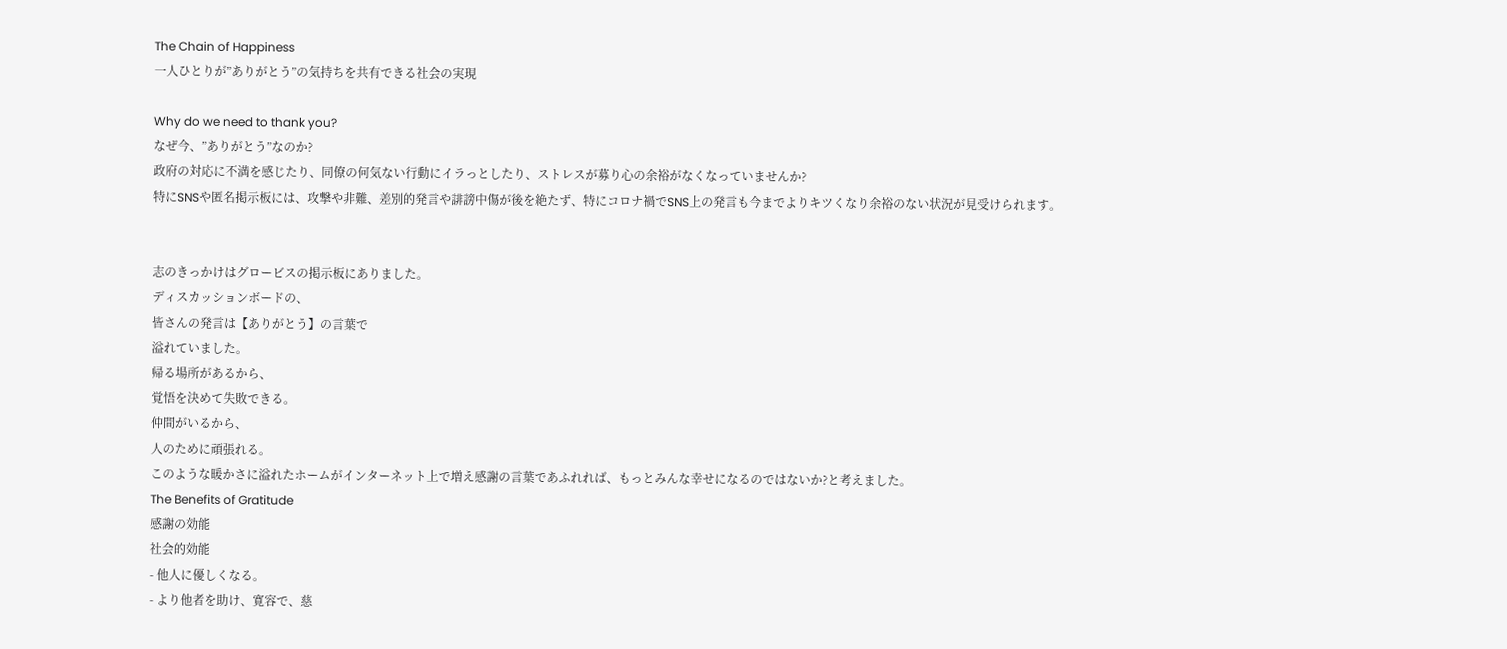The Chain of Happiness
一人ひとりが”ありがとう”の気持ちを共有できる社会の実現

Why do we need to thank you?
なぜ今、”ありがとう”なのか?
政府の対応に不満を感じたり、同僚の何気ない行動にイラっとしたり、ストレスが募り心の余裕がなくなっていませんか?
特にSNSや匿名掲示板には、攻撃や非難、差別的発言や誹謗中傷が後を絶たず、特にコロナ禍でSNS上の発言も今までよりキツくなり余裕のない状況が見受けられます。


志のきっかけはグロービスの掲示板にありました。
ディスカッションボードの、
皆さんの発言は【ありがとう】の言葉で
溢れていました。
帰る場所があるから、
覚悟を決めて失敗できる。
仲間がいるから、
人のために頑張れる。
このような暖かさに溢れたホームがインターネット上で増え感謝の言葉であふれれば、もっとみんな幸せになるのではないか?と考えました。
The Benefits of Gratitude
感謝の効能
社会的効能
- 他人に優しくなる。
- より他者を助け、寛容で、慈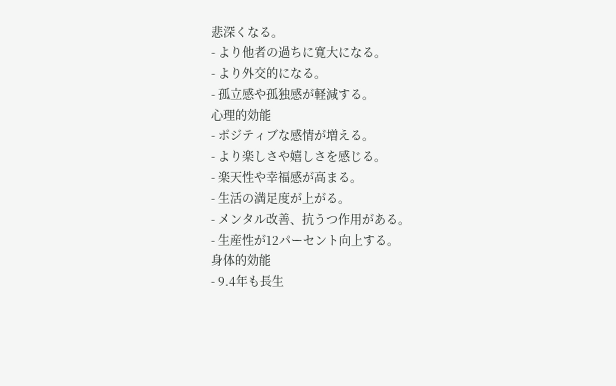悲深くなる。
- より他者の過ちに寛大になる。
- より外交的になる。
- 孤立感や孤独感が軽減する。
心理的効能
- ポジティブな感情が増える。
- より楽しさや嬉しさを感じる。
- 楽天性や幸福感が高まる。
- 生活の満足度が上がる。
- メンタル改善、抗うつ作用がある。
- 生産性が12パーセント向上する。
身体的効能
- 9.4年も長生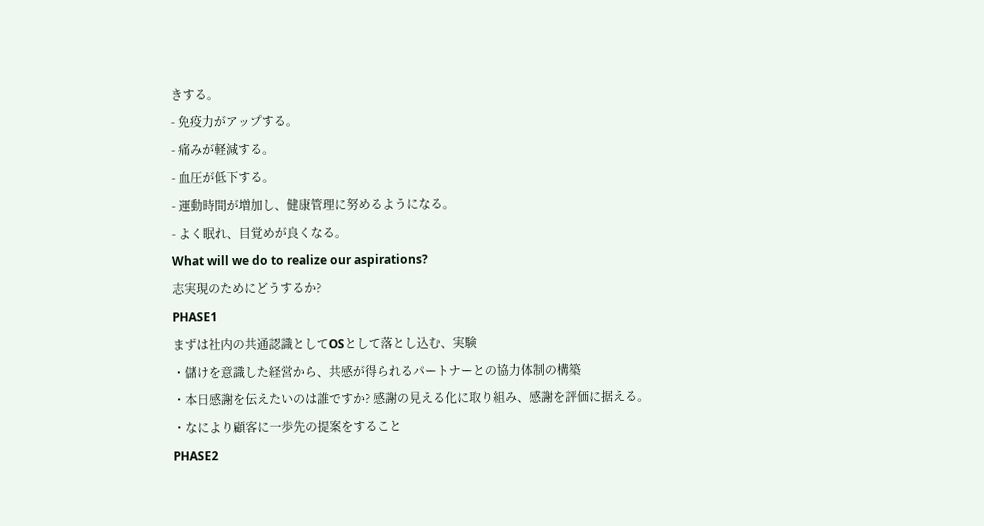きする。
- 免疫力がアップする。
- 痛みが軽減する。
- 血圧が低下する。
- 運動時間が増加し、健康管理に努めるようになる。
- よく眠れ、目覚めが良くなる。
What will we do to realize our aspirations?
志実現のためにどうするか?
PHASE1
まずは社内の共通認識としてOSとして落とし込む、実験
・儲けを意識した経営から、共感が得られるパートナーとの協力体制の構築
・本日感謝を伝えたいのは誰ですか? 感謝の見える化に取り組み、感謝を評価に据える。
・なにより顧客に一歩先の提案をすること
PHASE2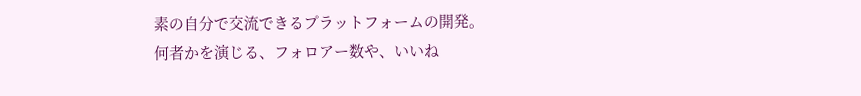素の自分で交流できるプラットフォームの開発。
何者かを演じる、フォロアー数や、いいね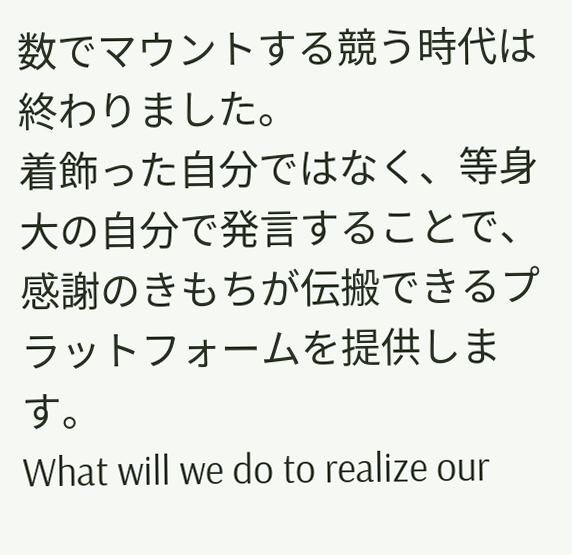数でマウントする競う時代は終わりました。
着飾った自分ではなく、等身大の自分で発言することで、感謝のきもちが伝搬できるプラットフォームを提供します。
What will we do to realize our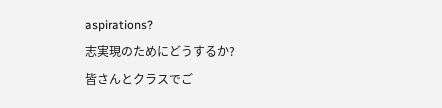aspirations?
志実現のためにどうするか?
皆さんとクラスでご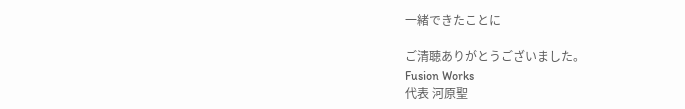一緒できたことに

ご清聴ありがとうございました。
Fusion Works
代表 河原聖